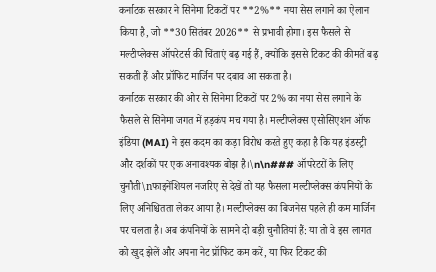कर्नाटक सरकार ने सिनेमा टिकटों पर **2%** नया सेस लगाने का ऐलान किया है, जो **30 सितंबर 2026** से प्रभावी होगा। इस फैसले से मल्टीप्लेक्स ऑपरेटर्स की चिंताएं बढ़ गई हैं, क्योंकि इससे टिकट की कीमतें बढ़ सकती हैं और प्रॉफिट मार्जिन पर दबाव आ सकता है।
कर्नाटक सरकार की ओर से सिनेमा टिकटों पर 2% का नया सेस लगाने के फैसले से सिनेमा जगत में हड़कंप मच गया है। मल्टीप्लेक्स एसोसिएशन ऑफ इंडिया (MAI) ने इस कदम का कड़ा विरोध करते हुए कहा है कि यह इंडस्ट्री और दर्शकों पर एक अनावश्यक बोझ है।\n\n### ऑपरेटरों के लिए चुनौती\nफाइनेंशियल नजरिए से देखें तो यह फैसला मल्टीप्लेक्स कंपनियों के लिए अनिश्चितता लेकर आया है। मल्टीप्लेक्स का बिजनेस पहले ही कम मार्जिन पर चलता है। अब कंपनियों के सामने दो बड़ी चुनौतियां हैं: या तो वे इस लागत को खुद झेलें और अपना नेट प्रॉफिट कम करें, या फिर टिकट की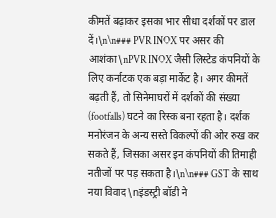कीमतें बढ़ाकर इसका भार सीधा दर्शकों पर डाल दें।\n\n### PVR INOX पर असर की आशंका\nPVR INOX जैसी लिस्टेड कंपनियों के लिए कर्नाटक एक बड़ा मार्केट है। अगर कीमतें बढ़ती हैं, तो सिनेमाघरों में दर्शकों की संख्या (footfalls) घटने का रिस्क बना रहता है। दर्शक मनोरंजन के अन्य सस्ते विकल्पों की ओर रुख कर सकते हैं, जिसका असर इन कंपनियों की तिमाही नतीजों पर पड़ सकता है।\n\n### GST के साथ नया विवाद\nइंडस्ट्री बॉडी ने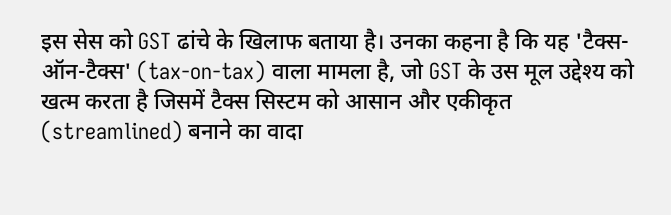इस सेस को GST ढांचे के खिलाफ बताया है। उनका कहना है कि यह 'टैक्स-ऑन-टैक्स' (tax-on-tax) वाला मामला है, जो GST के उस मूल उद्देश्य को खत्म करता है जिसमें टैक्स सिस्टम को आसान और एकीकृत (streamlined) बनाने का वादा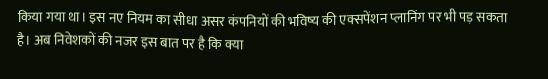किया गया था। इस नए नियम का सीधा असर कंपनियों की भविष्य की एक्सपेंशन प्लानिंग पर भी पड़ सकता है। अब निवेशकों की नजर इस बात पर है कि क्या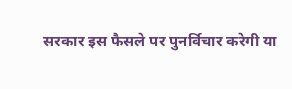सरकार इस फैसले पर पुनर्विचार करेगी या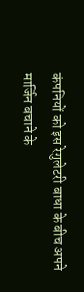कंपनियों को इस रेगुलेटरी बाधा के बीच अपने मार्जिन बचाने के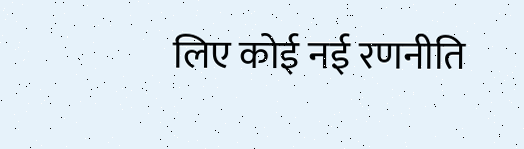लिए कोई नई रणनीति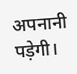अपनानी पड़ेगी।